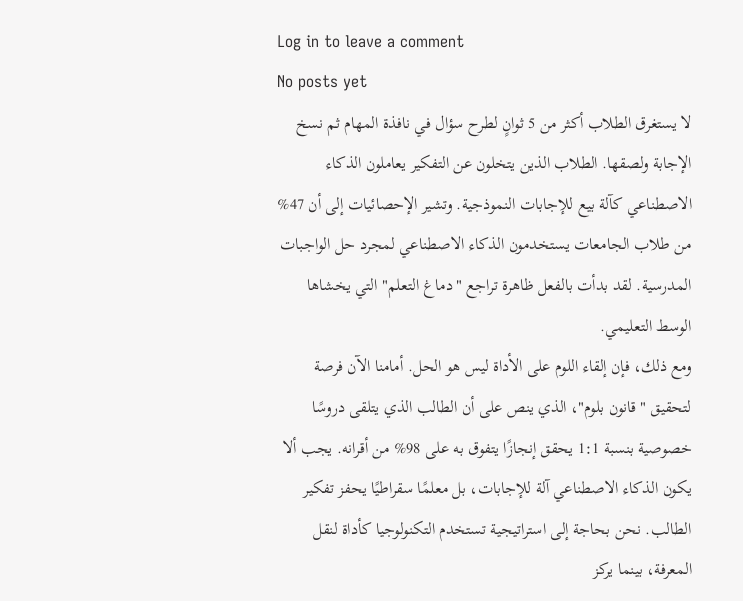Log in to leave a comment
No posts yet
لا يستغرق الطلاب أكثر من 5 ثوانٍ لطرح سؤال في نافذة المهام ثم نسخ الإجابة ولصقها. الطلاب الذين يتخلون عن التفكير يعاملون الذكاء الاصطناعي كآلة بيع للإجابات النموذجية. وتشير الإحصائيات إلى أن 47% من طلاب الجامعات يستخدمون الذكاء الاصطناعي لمجرد حل الواجبات المدرسية. لقد بدأت بالفعل ظاهرة تراجع "دماغ التعلم" التي يخشاها الوسط التعليمي.
ومع ذلك، فإن إلقاء اللوم على الأداة ليس هو الحل. أمامنا الآن فرصة لتحقيق "قانون بلوم"، الذي ينص على أن الطالب الذي يتلقى دروسًا خصوصية بنسبة 1:1 يحقق إنجازًا يتفوق به على 98% من أقرانه. يجب ألا يكون الذكاء الاصطناعي آلة للإجابات، بل معلمًا سقراطيًا يحفز تفكير الطالب. نحن بحاجة إلى استراتيجية تستخدم التكنولوجيا كأداة لنقل المعرفة، بينما يركز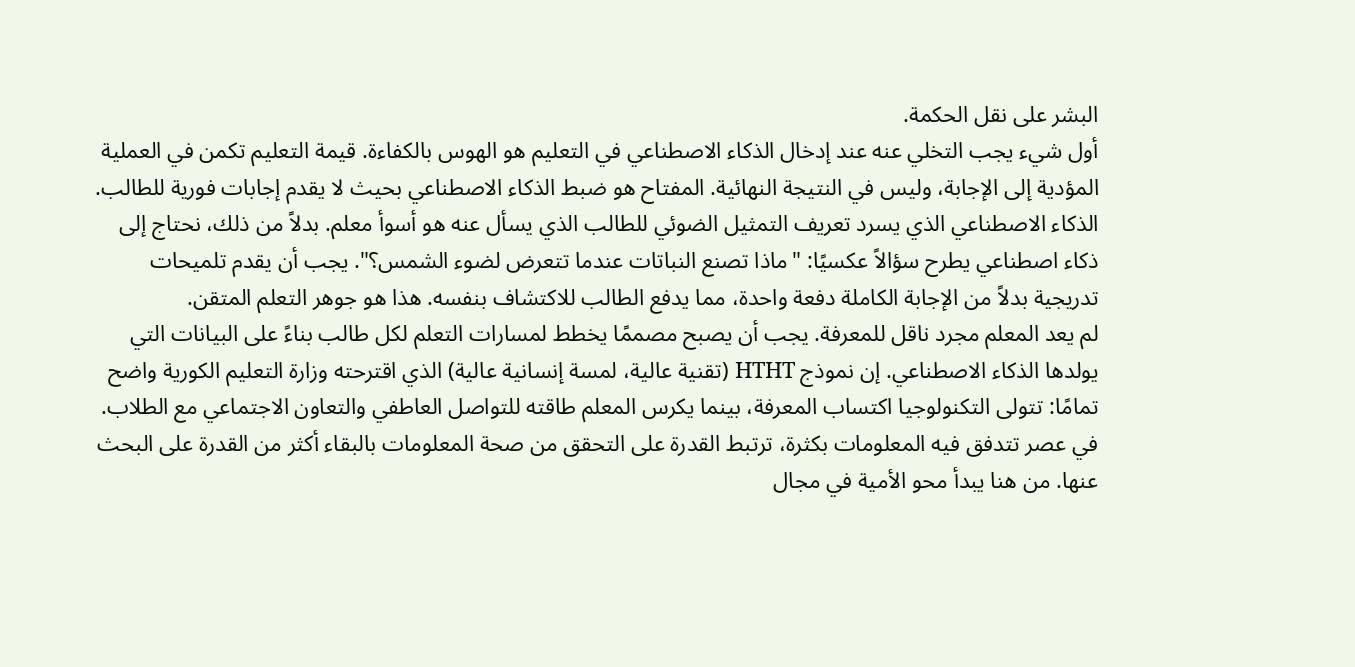البشر على نقل الحكمة.
أول شيء يجب التخلي عنه عند إدخال الذكاء الاصطناعي في التعليم هو الهوس بالكفاءة. قيمة التعليم تكمن في العملية المؤدية إلى الإجابة، وليس في النتيجة النهائية. المفتاح هو ضبط الذكاء الاصطناعي بحيث لا يقدم إجابات فورية للطالب.
الذكاء الاصطناعي الذي يسرد تعريف التمثيل الضوئي للطالب الذي يسأل عنه هو أسوأ معلم. بدلاً من ذلك، نحتاج إلى ذكاء اصطناعي يطرح سؤالاً عكسيًا: "ماذا تصنع النباتات عندما تتعرض لضوء الشمس؟". يجب أن يقدم تلميحات تدريجية بدلاً من الإجابة الكاملة دفعة واحدة، مما يدفع الطالب للاكتشاف بنفسه. هذا هو جوهر التعلم المتقن.
لم يعد المعلم مجرد ناقل للمعرفة. يجب أن يصبح مصممًا يخطط لمسارات التعلم لكل طالب بناءً على البيانات التي يولدها الذكاء الاصطناعي. إن نموذج HTHT (تقنية عالية، لمسة إنسانية عالية) الذي اقترحته وزارة التعليم الكورية واضح تمامًا: تتولى التكنولوجيا اكتساب المعرفة، بينما يكرس المعلم طاقته للتواصل العاطفي والتعاون الاجتماعي مع الطلاب.
في عصر تتدفق فيه المعلومات بكثرة، ترتبط القدرة على التحقق من صحة المعلومات بالبقاء أكثر من القدرة على البحث عنها. من هنا يبدأ محو الأمية في مجال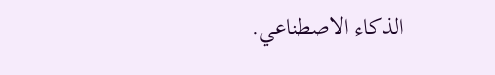الذكاء الاصطناعي.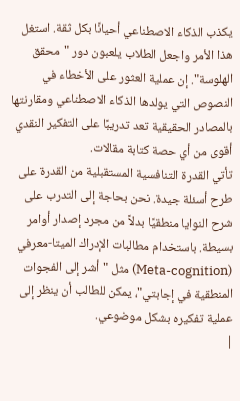يكذب الذكاء الاصطناعي أحيانًا بكل ثقة. استغل هذا الأمر واجعل الطلاب يلعبون دور "محقق الهلوسة". إن عملية العثور على الأخطاء في النصوص التي يولدها الذكاء الاصطناعي ومقارنتها بالمصادر الحقيقية تعد تدريبًا على التفكير النقدي أقوى من أي حصة كتابة مقالات.
تأتي القدرة التنافسية المستقبلية من القدرة على طرح أسئلة جيدة. نحن بحاجة إلى التدرب على شرح النوايا منطقيًا بدلاً من مجرد إصدار أوامر بسيطة. باستخدام مطالبات الإدراك الميتا-معرفي (Meta-cognition) مثل "أشر إلى الفجوات المنطقية في إجابتي"، يمكن للطالب أن ينظر إلى عملية تفكيره بشكل موضوعي.
|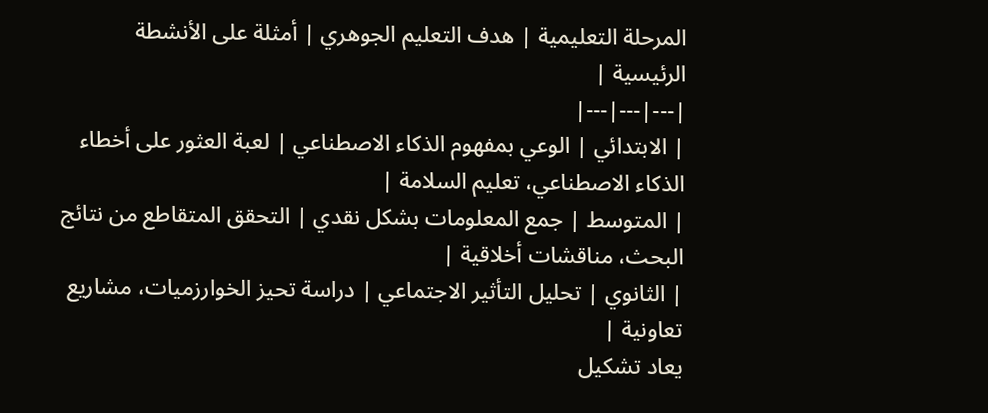المرحلة التعليمية | هدف التعليم الجوهري | أمثلة على الأنشطة الرئيسية |
|---|---|---|
| الابتدائي | الوعي بمفهوم الذكاء الاصطناعي | لعبة العثور على أخطاء الذكاء الاصطناعي، تعليم السلامة |
| المتوسط | جمع المعلومات بشكل نقدي | التحقق المتقاطع من نتائج البحث، مناقشات أخلاقية |
| الثانوي | تحليل التأثير الاجتماعي | دراسة تحيز الخوارزميات، مشاريع تعاونية |
يعاد تشكيل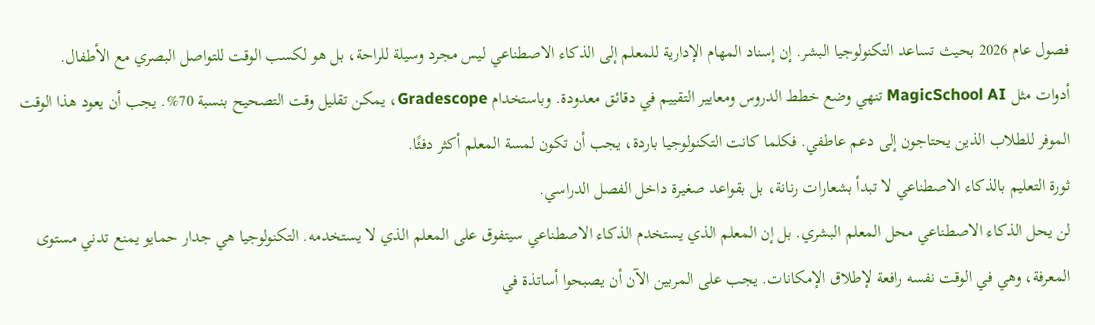فصول عام 2026 بحيث تساعد التكنولوجيا البشر. إن إسناد المهام الإدارية للمعلم إلى الذكاء الاصطناعي ليس مجرد وسيلة للراحة، بل هو لكسب الوقت للتواصل البصري مع الأطفال.
أدوات مثل MagicSchool AI تنهي وضع خطط الدروس ومعايير التقييم في دقائق معدودة. وباستخدام Gradescope، يمكن تقليل وقت التصحيح بنسبة 70%. يجب أن يعود هذا الوقت الموفر للطلاب الذين يحتاجون إلى دعم عاطفي. فكلما كانت التكنولوجيا باردة، يجب أن تكون لمسة المعلم أكثر دفئًا.
ثورة التعليم بالذكاء الاصطناعي لا تبدأ بشعارات رنانة، بل بقواعد صغيرة داخل الفصل الدراسي.
لن يحل الذكاء الاصطناعي محل المعلم البشري. بل إن المعلم الذي يستخدم الذكاء الاصطناعي سيتفوق على المعلم الذي لا يستخدمه. التكنولوجيا هي جدار حمايو يمنع تدني مستوى المعرفة، وهي في الوقت نفسه رافعة لإطلاق الإمكانات. يجب على المربين الآن أن يصبحوا أساتذة في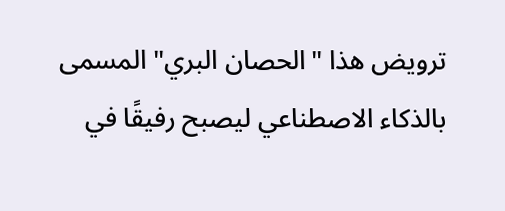ترويض هذا "الحصان البري" المسمى بالذكاء الاصطناعي ليصبح رفيقًا في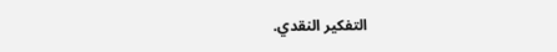التفكير النقدي.